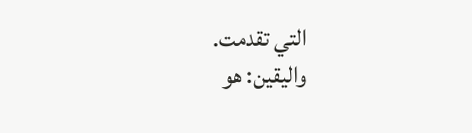التي تقدمت.
واليقين: هو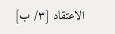الاعتقاد [٣/ ب]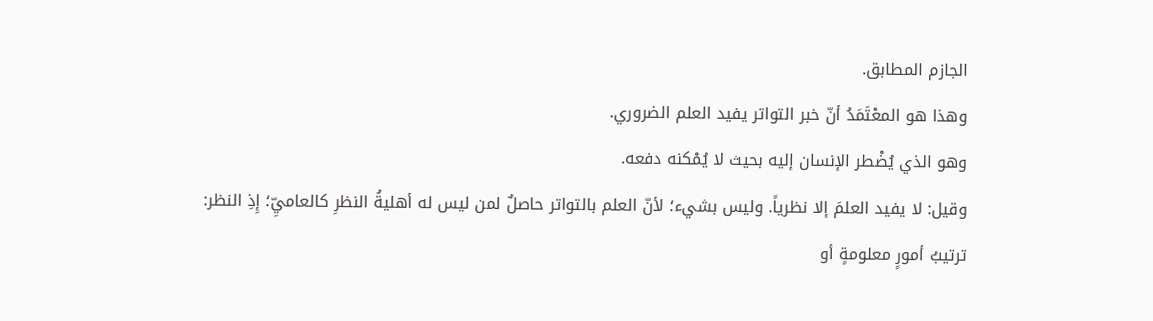الجازم المطابق.
وهذا هو المعْتَمَدُ أنّ خبر التواتر يفيد العلم الضروري.
وهو الذي يُضْطر الإنسان إليه بحيث لا يُمْكنه دفعه.
وقيل: لا يفيد العلمَ إلا نظرياً. وليس بشيء؛ لأنّ العلم بالتواتر حاصلٌ لمن ليس له أهليةُ النظرِ كالعاميِّ؛ إِذِ النظر: ترتيبُ أمورٍ معلومةٍ أو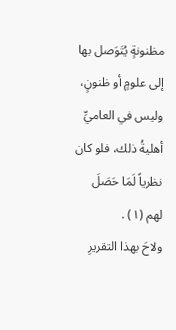مظنونةٍ يُتَوَصل بها إلى علومٍ أو ظنونٍ، وليس في العاميِّ أهليةُ ذلك، فلو كان نظرياً لَمَا حَصَلَ لهم (١) .
ولاحَ بهذا التقريرِ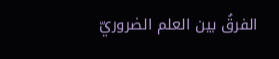الفرقُ بين العلم الضروريّ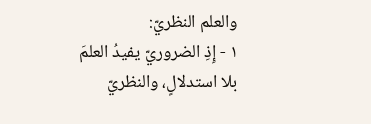والعلم النظريّ:
١ - إِذِ الضروريّ يفيدُ العلمَ بلا استدلالٍ، والنظريّ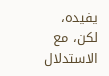يفيده، لكن، مع الاستدلال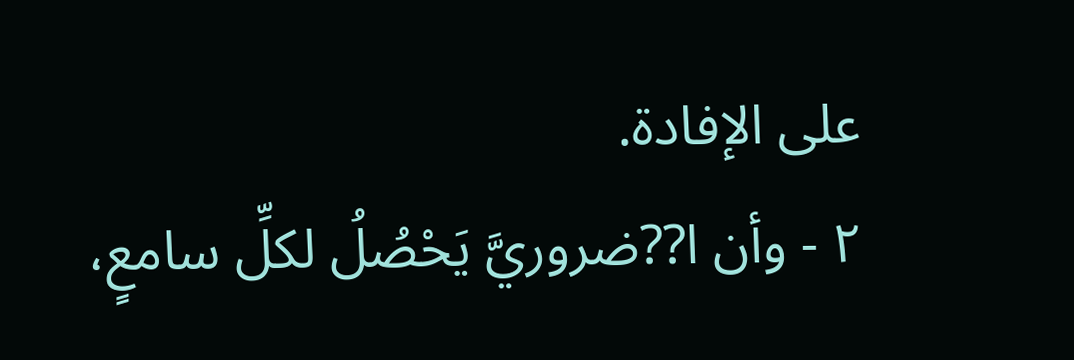على الإفادة.
٢ - وأن ا??ضروريَّ يَحْصُلُ لكلِّ سامعٍ،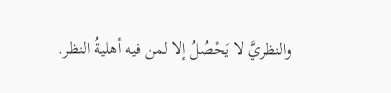والنظريَّ لا يَحْصُلُ إلا لمن فيه أهليةُ النظر.